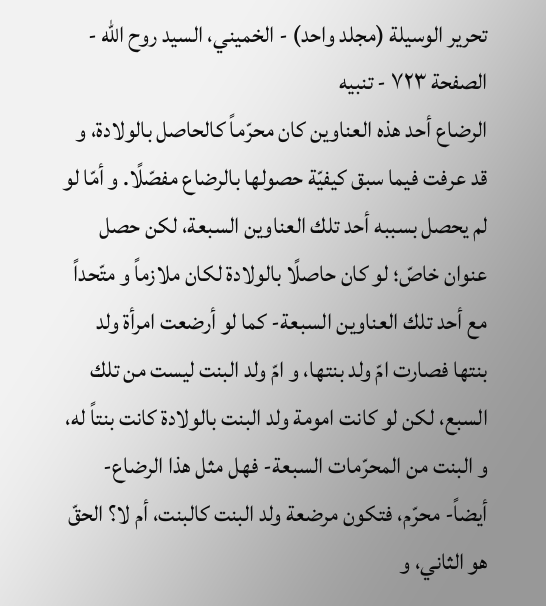تحرير الوسيلة (مجلد واحد) - الخميني، السيد روح الله - الصفحة ٧٢٣ - تنبيه
الرضاع أحد هذه العناوين كان محرّماً كالحاصل بالولادة، و قد عرفت فيما سبق كيفيّة حصولها بالرضاع مفصّلًا. و أمّا لو لم يحصل بسببه أحد تلك العناوين السبعة، لكن حصل عنوان خاصّ؛ لو كان حاصلًا بالولادة لكان ملازماً و متّحداً مع أحد تلك العناوين السبعة- كما لو أرضعت امرأة ولد بنتها فصارت امّ ولد بنتها، و امّ ولد البنت ليست من تلك السبع، لكن لو كانت امومة ولد البنت بالولادة كانت بنتاً له، و البنت من المحرّمات السبعة- فهل مثل هذا الرضاع- أيضاً- محرّم، فتكون مرضعة ولد البنت كالبنت، أم لا؟ الحقّ هو الثاني، و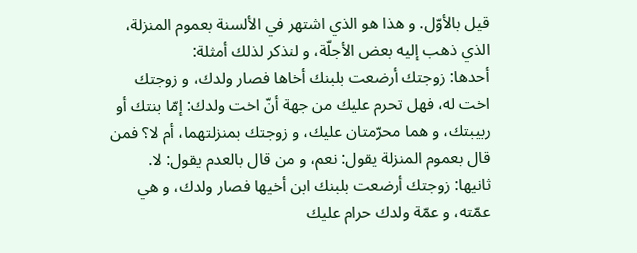قيل بالأوّل. و هذا هو الذي اشتهر في الألسنة بعموم المنزلة، الذي ذهب إليه بعض الأجلّة، و لنذكر لذلك أمثلة:
أحدها: زوجتك أرضعت بلبنك أخاها فصار ولدك، و زوجتك اخت له، فهل تحرم عليك من جهة أنّ اخت ولدك: إمّا بنتك أو ربيبتك، و هما محرّمتان عليك، و زوجتك بمنزلتهما، أم لا؟ فمن قال بعموم المنزلة يقول: نعم، و من قال بالعدم يقول: لا.
ثانيها: زوجتك أرضعت بلبنك ابن أخيها فصار ولدك، و هي عمّته، و عمّة ولدك حرام عليك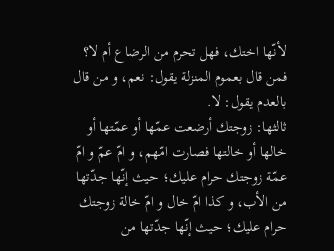لأنّها اختك، فهل تحرم من الرضاع أم لا؟ فمن قال بعموم المنزلة يقول: نعم، و من قال بالعدم يقول: لا.
ثالثها: زوجتك أرضعت عمّها أو عمّتها أو خالها أو خالتها فصارت امّهم، و امّ عمّ و امّ عمّة زوجتك حرام عليك؛ حيث إنّها جدّتها من الأب، و كذا امّ خال و امّ خالة زوجتك حرام عليك؛ حيث إنّها جدّتها من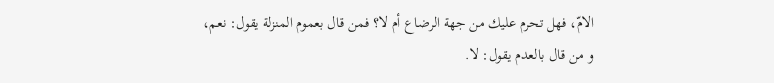الامّ، فهل تحرم عليك من جهة الرضاع أم لا؟ فمن قال بعموم المنزلة يقول: نعم، و من قال بالعدم يقول: لا.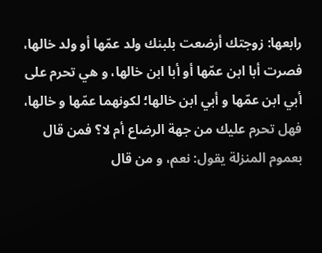رابعها: زوجتك أرضعت بلبنك ولد عمّها أو ولد خالها، فصرت أبا ابن عمّها أو أبا ابن خالها، و هي تحرم على أبي ابن عمّها و أبي ابن خالها؛ لكونهما عمّها و خالها، فهل تحرم عليك من جهة الرضاع أم لا؟ فمن قال بعموم المنزلة يقول: نعم، و من قال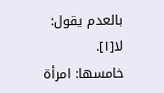بالعدم يقول: لا[١].
خامسها: امرأة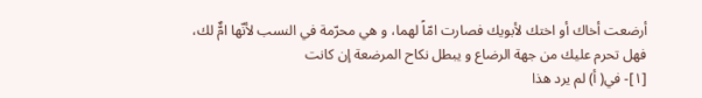أرضعت أخاك أو اختك لأبويك فصارت امّاً لهما، و هي محرّمة في النسب لأنّها امٌّ لك، فهل تحرم عليك من جهة الرضاع و يبطل نكاح المرضعة إن كانت
[١]- في( أ) لم يرد هذا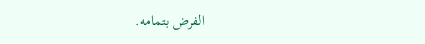الفرض بتمامه.